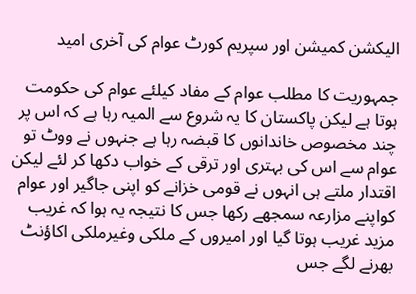الیکشن کمیشن اور سپریم کورٹ عوام کی آخری امید

جمہوریت کا مطلب عوام کے مفاد کیلئے عوام کی حکومت ہوتا ہے لیکن پاکستان کا یہ شروع سے المیہ رہا ہے کہ اس پر چند مخصوص خاندانوں کا قبضہ رہا ہے جنہوں نے ووٹ تو عوام سے اس کی بہتری اور ترقی کے خواب دکھا کر لئے لیکن اقتدار ملتے ہی انہوں نے قومی خزانے کو اپنی جاگیر اور عوام کواپنے مزارعہ سمجھے رکھا جس کا نتیجہ یہ ہوا کہ غریب مزید غریب ہوتا گیا اور امیروں کے ملکی وغیرملکی اکاؤنٹ بھرنے لگے جس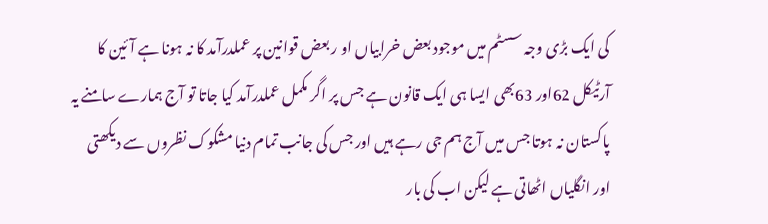کی ایک بڑی وجہ سسٹم میں موجود بعض خرابیاں او ر بعض قوانین پر عملدرآمد کا نہ ہونا ہے آئین کا آرٹیکل 62اور 63بھی ایسا ہی ایک قانون ہے جس پر اگر مکمل عملدرآمد کیا جاتا تو آج ہمارے سامنے یہ پاکستان نہ ہوتا جس میں آج ہم جی رہے ہیں اور جس کی جانب تمام دنیا مشکوک نظروں سے دیکھتی اور انگلیاں اٹھاتی ہے لیکن اب کی بار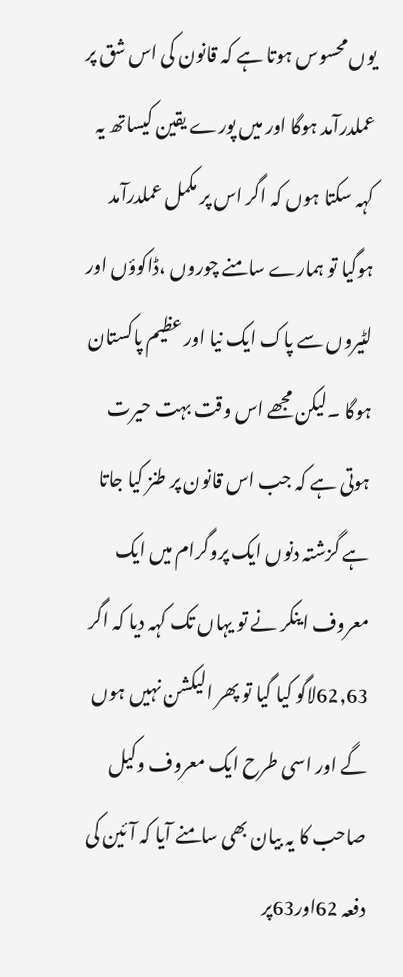یوں محسوس ہوتا ہے کہ قانون کی اس شق پر عملدرآمد ہوگا اور میں پورے یقین کیساتھ یہ کہہ سکتا ہوں کہ اگر اس پر مکمل عملدرآمد ہوگیا تو ہمارے سامنے چوروں ،ڈاکوؤں اور لٹیروں سے پاک ایک نیا اور عظیم پاکستان ہوگا ۔لیکن مجھے اس وقت بہت حیرت ہوتی ہے کہ جب اس قانون پر طنز کیا جاتا ہے گزشتہ دنوں ایک پروگرام میں ایک معروف اینکر نے تو یہاں تک کہہ دیا کہ اگر 62,63لاگو کیا گیا تو پھر الیکشن نہیں ہوں گے اور اسی طرح ایک معروف وکیل صاحب کا یہ بیان بھی سامنے آیا کہ آئین کی دفعہ 62اور63پر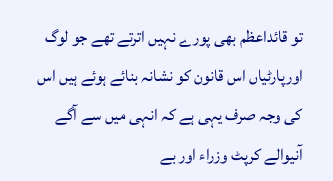تو قائداعظم بھی پورے نہیں اترتے تھے جو لوگ اورپارٹیاں اس قانون کو نشانہ بنائے ہوئے ہیں اس کی وجہ صرف یہی ہے کہ انہی میں سے آگے آنیوالے کرپٹ وزراء اور بے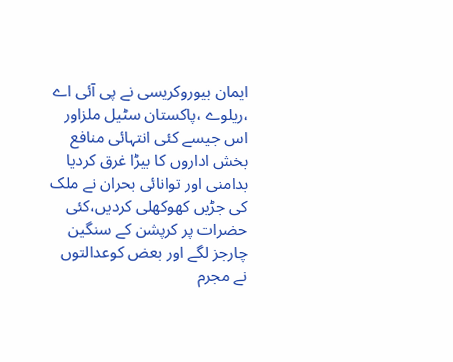ایمان بیوروکریسی نے پی آئی اے ،ریلوے ،پاکستان سٹیل ملزاور اس جیسے کئی انتہائی منافع بخش اداروں کا بیڑا غرق کردیا بدامنی اور توانائی بحران نے ملک کی جڑیں کھوکھلی کردیں،کئی حضرات پر کرپشن کے سنگین چارجز لگے اور بعض کوعدالتوں نے مجرم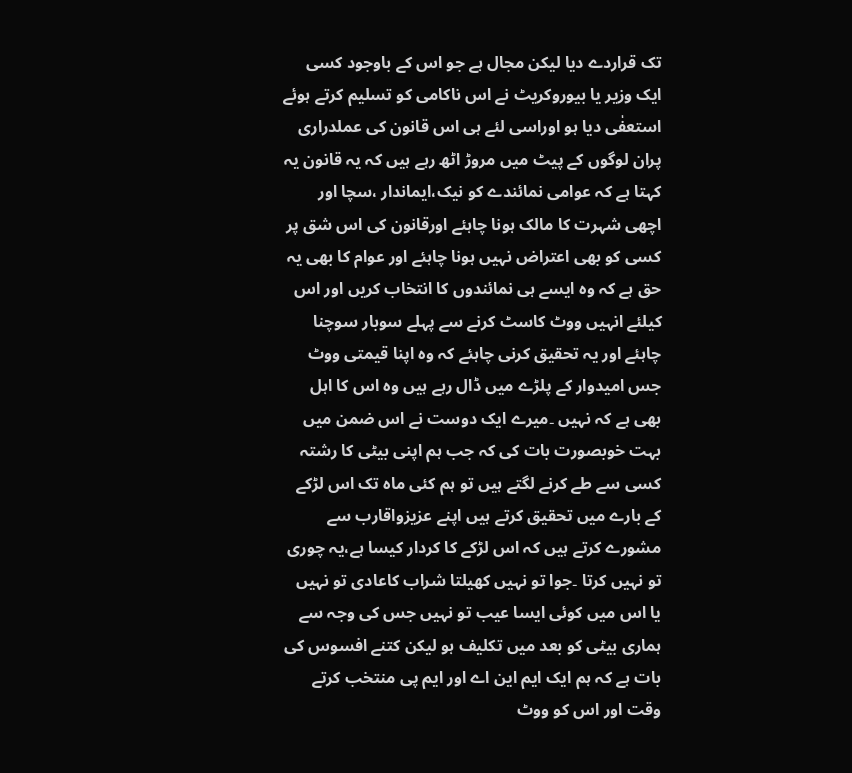تک قراردے دیا لیکن مجال ہے جو اس کے باوجود کسی ایک وزیر یا بیوروکریٹ نے اس ناکامی کو تسلیم کرتے ہوئے استعفٰی دیا ہو اوراسی لئے ہی اس قانون کی عملدراری پران لوگوں کے پیٹ میں مروڑ اٹھ رہے ہیں کہ یہ قانون یہ کہتا ہے کہ عوامی نمائندے کو نیک،ایماندار ،سچا اور اچھی شہرت کا مالک ہونا چاہئے اورقانون کی اس شق پر کسی کو بھی اعتراض نہیں ہونا چاہئے اور عوام کا بھی یہ حق ہے کہ وہ ایسے ہی نمائندوں کا انتخاب کریں اور اس کیلئے انہیں ووٹ کاسٹ کرنے سے پہلے سوبار سوچنا چاہئے اور یہ تحقیق کرنی چاہئے کہ وہ اپنا قیمتی ووٹ جس امیدوار کے پلڑے میں ڈال رہے ہیں وہ اس کا اہل بھی ہے کہ نہیں ۔میرے ایک دوست نے اس ضمن میں بہت خوبصورت بات کی کہ جب ہم اپنی بیٹی کا رشتہ کسی سے طے کرنے لگتے ہیں تو ہم کئی ماہ تک اس لڑکے کے بارے میں تحقیق کرتے ہیں اپنے عزیزواقارب سے مشورے کرتے ہیں کہ اس لڑکے کا کردار کیسا ہے،یہ چوری تو نہیں کرتا ۔جوا تو نہیں کھیلتا شراب کاعادی تو نہیں یا اس میں کوئی ایسا عیب تو نہیں جس کی وجہ سے ہماری بیٹی کو بعد میں تکلیف ہو لیکن کتنے افسوس کی بات ہے کہ ہم ایک ایم این اے اور ایم پی منتخب کرتے وقت اور اس کو ووٹ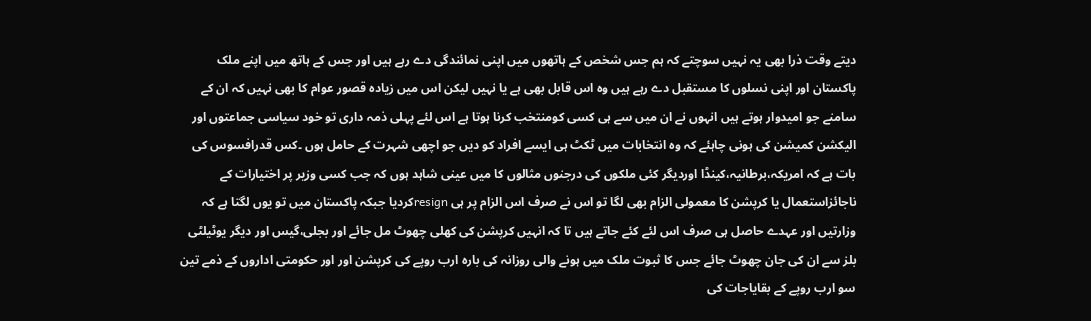دیتے وقت ذرا بھی یہ نہیں سوچتے کہ ہم جس شخص کے ہاتھوں میں اپنی نمائندگی دے رہے ہیں اور جس کے ہاتھ میں اپنے ملک پاکستان اور اپنی نسلوں کا مستقبل دے رہے ہیں وہ اس قابل بھی ہے یا نہیں لیکن اس میں زیادہ قصور عوام کا بھی نہیں کہ ان کے سامنے جو امیدوار ہوتے ہیں انہوں نے ان میں سے ہی کسی کومنتخب کرنا ہوتا ہے اس لئے پہلی ذمہ داری تو خود سیاسی جماعتوں اور الیکشن کمیشن کی ہونی چاہئے کہ وہ انتخابات میں ٹکٹ ہی ایسے افراد کو دیں جو اچھی شہرت کے حامل ہوں ۔کس قدرافسوس کی بات ہے کہ امریکہ،برطانیہ،کینڈا اوردیگر کئی ملکوں کی درجنوں مثالوں کا میں عینی شاہد ہوں کہ جب کسی وزیر پر اختیارات کے ناجائزاستعمال یا کرپشن کا معمولی الزام بھی لگا تو اس نے صرف اس الزام پر ہی resignکردیا جبکہ پاکستان میں تو یوں لگتا ہے کہ وزارتیں اور عہدے حاصل ہی صرف اس لئے کئے جاتے ہیں تا کہ انہیں کرپشن کی کھلی چھوٹ مل جائے اور بجلی،گیس اور دیگر یوٹیلٹی بلز سے ان کی جان چھوٹ جائے جس کا ثبوت ملک میں ہونے والی روزانہ کی بارہ ارب روپے کی کرپشن اور اور حکومتی اداروں کے ذمے تین سو ارب روپے کے بقایاجات کی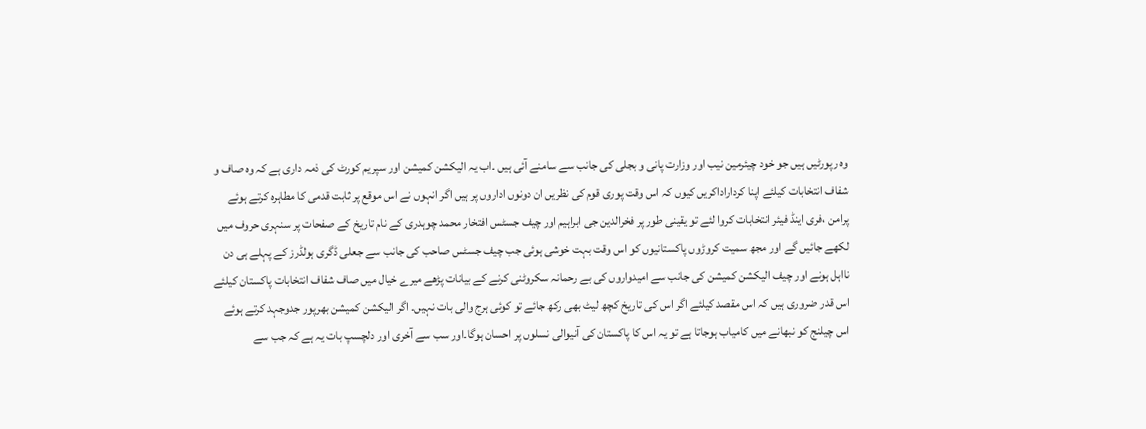وہ رپورٹیں ہیں جو خود چیئرمین نیب اور وزارت پانی و بجلی کی جانب سے سامنے آئی ہیں ۔اب یہ الیکشن کمیشن اور سپریم کورٹ کی ذمہ داری ہے کہ وہ صاف و شفاف انتخابات کیلئے اپنا کرداراداکریں کیوں کہ اس وقت پوری قوم کی نظریں ان دونوں اداروں پر ہیں اگر انہوں نے اس موقع پر ثابت قدمی کا مطاہرہ کرتے ہوئے پرامن ،فری اینڈ فیئر انتخابات کروا لئے تو یقینی طور پر فخرالدین جی ابراہیم اور چیف جسٹس افتخار محمد چوہدری کے نام تاریخ کے صفحات پر سنہری حروف میں لکھے جائیں گے اور مجھ سمیت کروڑوں پاکستانیوں کو اس وقت بہت خوشی ہوئی جب چیف جسٹس صاحب کی جانب سے جعلی ڈگری ہولڈرز کے پہلے ہی دن نااہل ہونے اور چیف الیکشن کمیشن کی جانب سے امیدواروں کی بے رحمانہ سکروٹنی کرنے کے بیانات پڑھے میرے خیال میں صاف شفاف انتخابات پاکستان کیلئے اس قدر ضروری ہیں کہ اس مقصد کیلئے اگر اس کی تاریخ کچھ لیٹ بھی رکھ جائے تو کوئی ہرج والی بات نہیں۔ اگر الیکشن کمیشن بھرپور جدوجہد کرتے ہوئے اس چیلنج کو نبھانے میں کامیاب ہوجاتا ہے تو یہ اس کا پاکستان کی آنیوالی نسلوں پر احسان ہوگا۔اور سب سے آخری اور دلچسپ بات یہ ہے کہ جب سے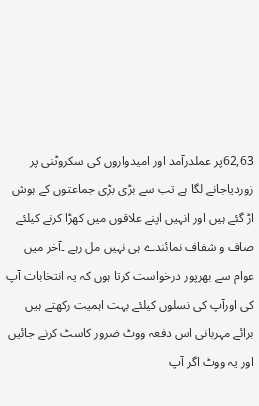62,63پر عملدرآمد اور امیدواروں کی سکروٹنی پر زوردیاجانے لگا ہے تب سے بڑی بڑی جماعتوں کے ہوش اڑ گئے ہیں اور انہیں اپنے علاقوں میں کھڑا کرنے کیلئے صاف و شفاف نمائندے ہی نہیں مل رہے ۔آخر میں عوام سے بھرپور درخواست کرتا ہوں کہ یہ انتخابات آپ کی اورآپ کی نسلوں کیلئے بہت اہمیت رکھتے ہیں برائے مہربانی اس دفعہ ووٹ ضرور کاسٹ کرنے جائیں اور یہ ووٹ اگر آپ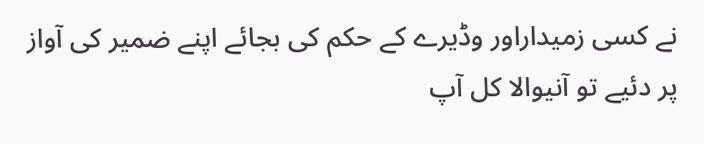نے کسی زمیداراور وڈیرے کے حکم کی بجائے اپنے ضمیر کی آواز پر دئیے تو آنیوالا کل آپ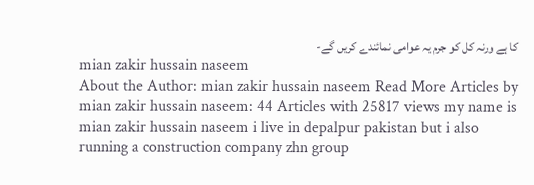کا ہے ورنہ کل کو جرم یہ عوامی نمائندے کریں گے-
mian zakir hussain naseem
About the Author: mian zakir hussain naseem Read More Articles by mian zakir hussain naseem: 44 Articles with 25817 views my name is mian zakir hussain naseem i live in depalpur pakistan but i also running a construction company zhn group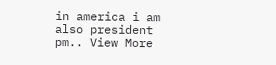in america i am also president pm.. View More